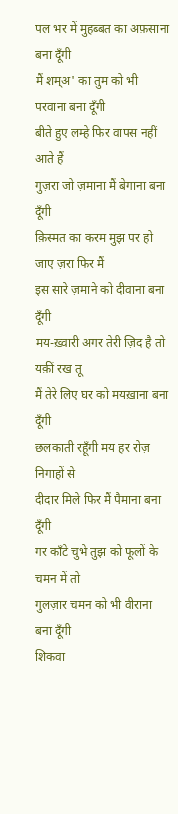पल भर में मुहब्बत का अफ़साना बना दूँगी
मैं शम्अ' का तुम को भी परवाना बना दूँगी
बीते हुए लम्हे फिर वापस नहीं आते हैं
गुज़रा जो ज़माना मैं बेगाना बना दूँगी
क़िस्मत का करम मुझ पर हो जाए ज़रा फिर मैं
इस सारे ज़माने को दीवाना बना दूँगी
मय-ख़्वारी अगर तेरी ज़िद है तो यक़ीं रख तू
मैं तेरे लिए घर को मयख़ाना बना दूँगी
छलकाती रहूँगी मय हर रोज़ निगाहों से
दीदार मिले फिर मैं पैमाना बना दूँगी
गर काँटे चुभे तुझ को फूलों के चमन में तो
गुलज़ार चमन को भी वीराना बना दूँगी
शिकवा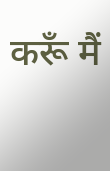करूँ मैं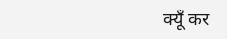क्यूँ कर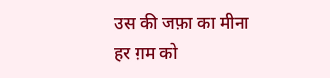उस की जफ़ा का मीना
हर ग़म को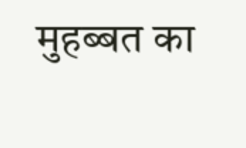मुहब्बत का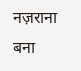नज़राना बना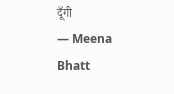दूँगी
— Meena Bhatt